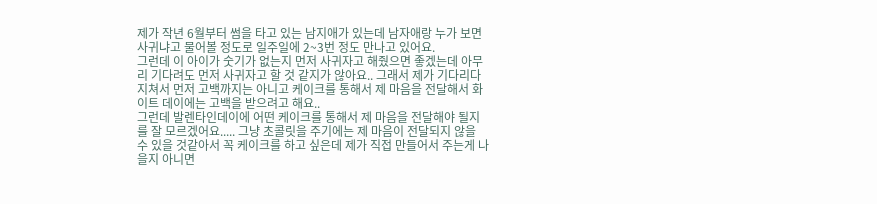제가 작년 6월부터 썸을 타고 있는 남지애가 있는데 남자애랑 누가 보면 사귀냐고 물어볼 정도로 일주일에 2~3번 정도 만나고 있어요.
그런데 이 아이가 숫기가 없는지 먼저 사귀자고 해줬으면 좋겠는데 아무리 기다려도 먼저 사귀자고 할 것 같지가 않아요.. 그래서 제가 기다리다 지쳐서 먼저 고백까지는 아니고 케이크를 통해서 제 마음을 전달해서 화이트 데이에는 고백을 받으려고 해요..
그런데 발렌타인데이에 어떤 케이크를 통해서 제 마음을 전달해야 될지를 잘 모르겠어요..... 그냥 초콜릿을 주기에는 제 마음이 전달되지 않을 수 있을 것같아서 꼭 케이크를 하고 싶은데 제가 직접 만들어서 주는게 나을지 아니면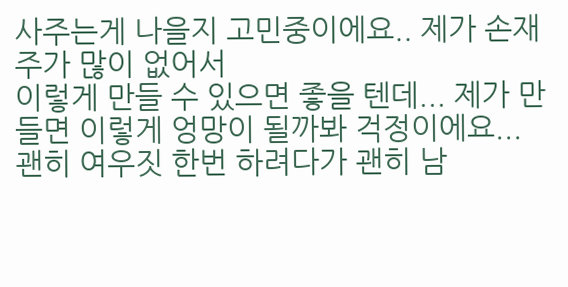사주는게 나을지 고민중이에요.. 제가 손재주가 많이 없어서
이렇게 만들 수 있으면 좋을 텐데... 제가 만들면 이렇게 엉망이 될까봐 걱정이에요...
괜히 여우짓 한번 하려다가 괜히 남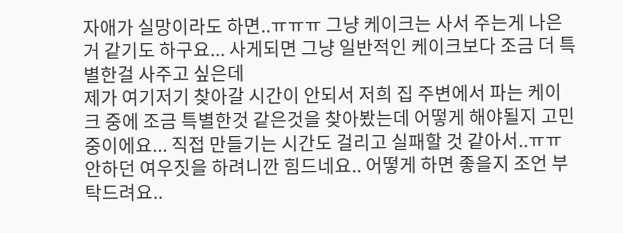자애가 실망이라도 하면..ㅠㅠㅠ 그냥 케이크는 사서 주는게 나은거 같기도 하구요... 사게되면 그냥 일반적인 케이크보다 조금 더 특별한걸 사주고 싶은데
제가 여기저기 찾아갈 시간이 안되서 저희 집 주변에서 파는 케이크 중에 조금 특별한것 같은것을 찾아봤는데 어떻게 해야될지 고민중이에요... 직접 만들기는 시간도 걸리고 실패할 것 같아서..ㅠㅠ 안하던 여우짓을 하려니깐 힘드네요.. 어떻게 하면 좋을지 조언 부탁드려요..